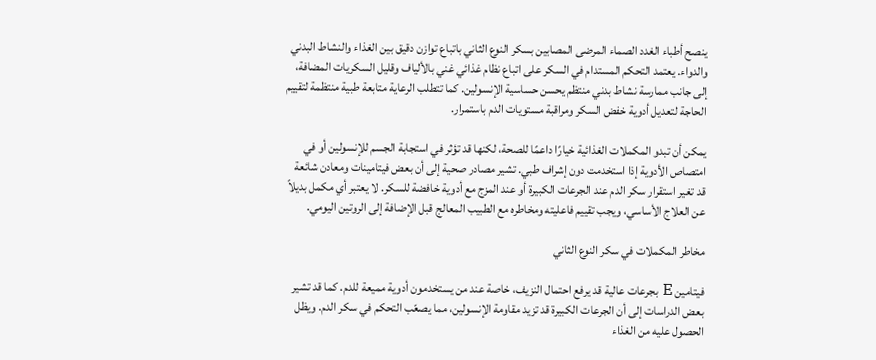ينصح أطباء الغدد الصماء المرضى المصابين بسكر النوع الثاني باتباع توازن دقيق بين الغذاء والنشاط البدني والدواء. يعتمد التحكم المستدام في السكر على اتباع نظام غذائي غني بالألياف وقليل السكريات المضافة، إلى جانب ممارسة نشاط بدني منتظم يحسن حساسية الإنسولين. كما تتطلب الرعاية متابعة طبية منتظمة لتقييم الحاجة لتعديل أدوية خفض السكر ومراقبة مستويات الدم باستمرار.

يمكن أن تبدو المكملات الغذائية خيارًا داعمًا للصحة، لكنها قد تؤثر في استجابة الجسم للإنسولين أو في امتصاص الأدوية إذا استخدمت دون إشراف طبي. تشير مصادر صحية إلى أن بعض فيتامينات ومعادن شائعة قد تغير استقرار سكر الدم عند الجرعات الكبيرة أو عند المزج مع أدوية خافضة للسكر. لا يعتبر أي مكمل بديلاً عن العلاج الأساسي، ويجب تقييم فاعليته ومخاطره مع الطبيب المعالج قبل الإضافة إلى الروتين اليومي.

مخاطر المكملات في سكر النوع الثاني

فيتامين E بجرعات عالية قد يرفع احتمال النزيف، خاصة عند من يستخدمون أدوية مميعة للدم. كما قد تشير بعض الدراسات إلى أن الجرعات الكبيرة قد تزيد مقاومة الإنسولين، مما يصعّب التحكم في سكر الدم. ويظل الحصول عليه من الغذاء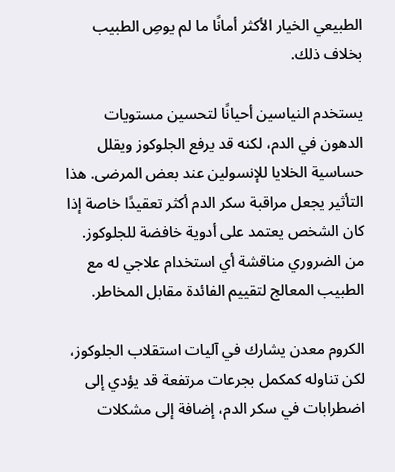الطبيعي الخيار الأكثر أمانًا ما لم يوصِ الطبيب بخلاف ذلك.

يستخدم النياسين أحيانًا لتحسين مستويات الدهون في الدم، لكنه قد يرفع الجلوكوز ويقلل حساسية الخلايا للإنسولين عند بعض المرضى. هذا التأثير يجعل مراقبة سكر الدم أكثر تعقيدًا خاصة إذا كان الشخص يعتمد على أدوية خافضة للجلوكوز. من الضروري مناقشة أي استخدام علاجي له مع الطبيب المعالج لتقييم الفائدة مقابل المخاطر.

الكروم معدن يشارك في آليات استقلاب الجلوكوز، لكن تناوله كمكمل بجرعات مرتفعة قد يؤدي إلى اضطرابات في سكر الدم، إضافة إلى مشكلات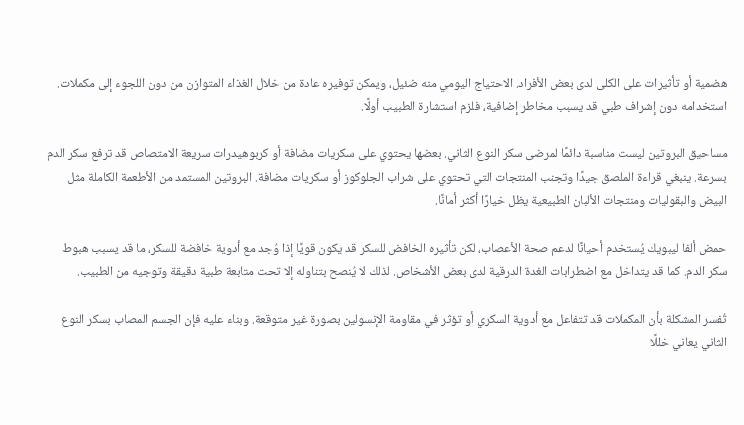هضمية أو تأثيرات على الكلى لدى بعض الأفراد. الاحتياج اليومي منه ضئيل، ويمكن توفيره عادة من خلال الغذاء المتوازن من دون اللجوء إلى مكملات. استخدامه دون إشراف طبي قد يسبب مخاطر إضافية، فلزم استشارة الطبيب أولًا.

مساحيق البروتين ليست مناسبة دائمًا لمرضى سكر النوع الثاني. بعضها يحتوي على سكريات مضافة أو كربوهيدرات سريعة الامتصاص قد ترفع سكر الدم بسرعة. ينبغي قراءة الملصق جيدًا وتجنب المنتجات التي تحتوي على شراب الجلوكوز أو سكريات مضافة. البروتين المستمد من الأطعمة الكاملة مثل البيض والبقوليات ومنتجات الألبان الطبيعية يظل خيارًا أكثر أمانًا.

حمض ألفا ليبويك يُستخدم أحيانًا لدعم صحة الأعصاب، لكن تأثيره الخافض للسكر قد يكون قويًا إذا وُجد مع أدوية خافضة للسكر، ما قد يسبب هبوط سكر الدم. كما قد يتداخل مع اضطرابات الغدة الدرقية لدى بعض الأشخاص. لذلك لا يُنصح بتناوله إلا تحت متابعة طبية دقيقة وتوجيه من الطبيب.

تُفسر المشكلة بأن المكملات قد تتفاعل مع أدوية السكري أو تؤثر في مقاومة الإنسولين بصورة غير متوقعة. وبناء عليه فإن الجسم المصاب بسكر النوع الثاني يعاني خللًا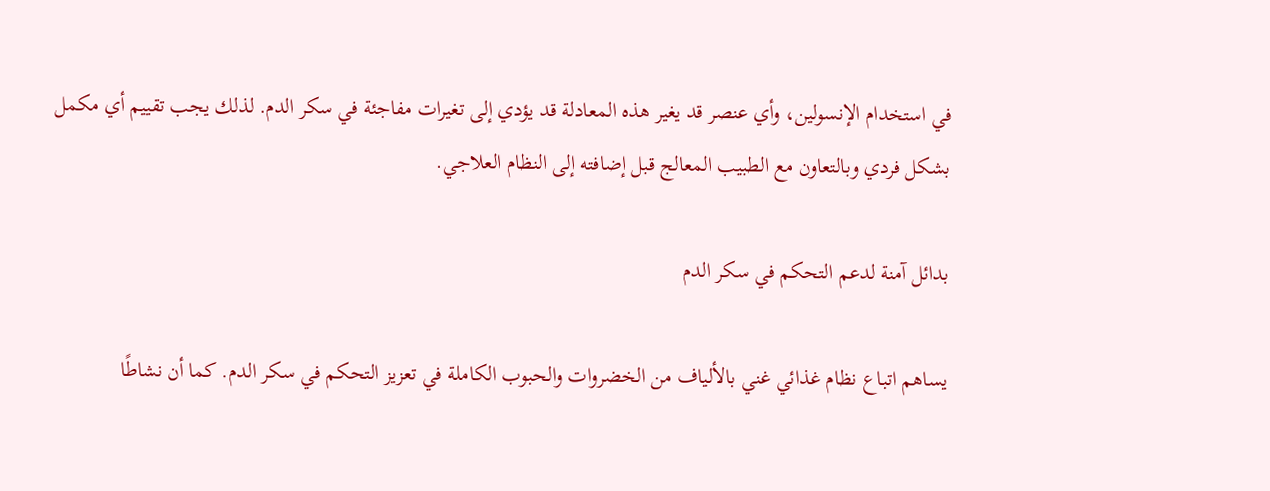في استخدام الإنسولين، وأي عنصر قد يغير هذه المعادلة قد يؤدي إلى تغيرات مفاجئة في سكر الدم. لذلك يجب تقييم أي مكمل بشكل فردي وبالتعاون مع الطبيب المعالج قبل إضافته إلى النظام العلاجي.

بدائل آمنة لدعم التحكم في سكر الدم

يساهم اتباع نظام غذائي غني بالألياف من الخضروات والحبوب الكاملة في تعزيز التحكم في سكر الدم. كما أن نشاطًا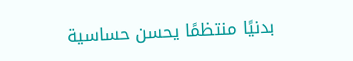بدنيًا منتظمًا يحسن حساسية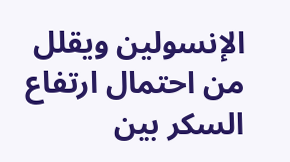الإنسولين ويقلل من احتمال ارتفاع السكر بين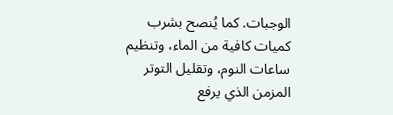الوجبات. كما يُنصح بشرب كميات كافية من الماء، وتنظيم ساعات النوم، وتقليل التوتر المزمن الذي يرفع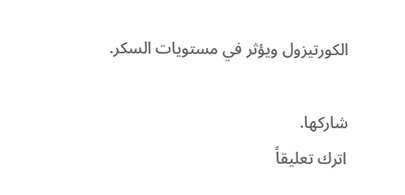الكورتيزول ويؤثر في مستويات السكر.

شاركها.
اترك تعليقاً